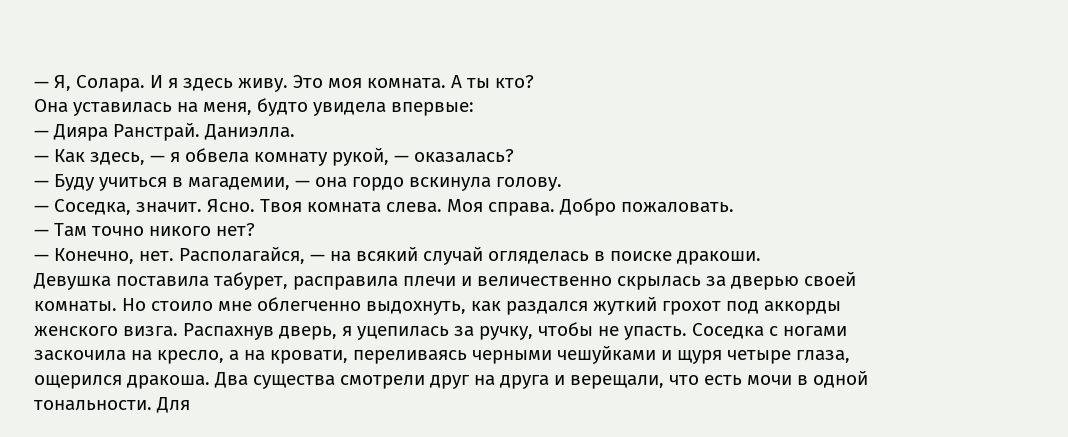— Я, Солара. И я здесь живу. Это моя комната. А ты кто?
Она уставилась на меня, будто увидела впервые:
— Дияра Ранстрай. Даниэлла.
— Как здесь, — я обвела комнату рукой, — оказалась?
— Буду учиться в магадемии, — она гордо вскинула голову.
— Соседка, значит. Ясно. Твоя комната слева. Моя справа. Добро пожаловать.
— Там точно никого нет?
— Конечно, нет. Располагайся, — на всякий случай огляделась в поиске дракоши.
Девушка поставила табурет, расправила плечи и величественно скрылась за дверью своей комнаты. Но стоило мне облегченно выдохнуть, как раздался жуткий грохот под аккорды женского визга. Распахнув дверь, я уцепилась за ручку, чтобы не упасть. Соседка с ногами заскочила на кресло, а на кровати, переливаясь черными чешуйками и щуря четыре глаза, ощерился дракоша. Два существа смотрели друг на друга и верещали, что есть мочи в одной тональности. Для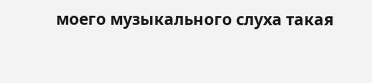моего музыкального слуха такая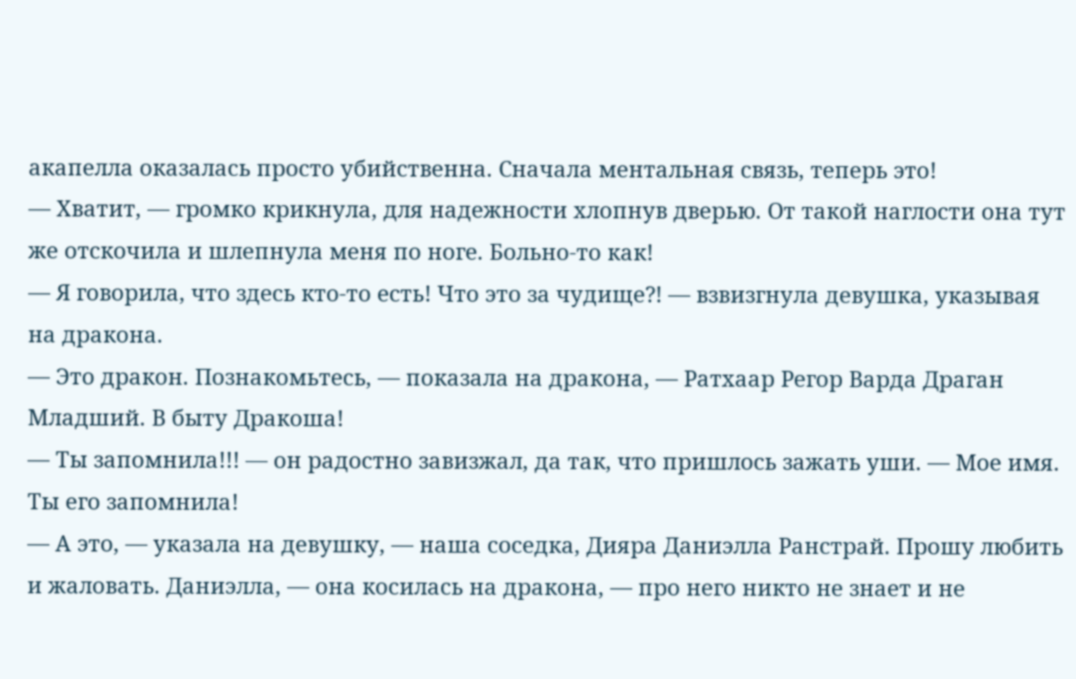акапелла оказалась просто убийственна. Сначала ментальная связь, теперь это!
— Хватит, — громко крикнула, для надежности хлопнув дверью. От такой наглости она тут же отскочила и шлепнула меня по ноге. Больно-то как!
— Я говорила, что здесь кто-то есть! Что это за чудище?! — взвизгнула девушка, указывая на дракона.
— Это дракон. Познакомьтесь, — показала на дракона, — Ратхаар Регор Варда Драган Младший. В быту Дракоша!
— Ты запомнила!!! — он радостно завизжал, да так, что пришлось зажать уши. — Мое имя. Ты его запомнила!
— А это, — указала на девушку, — наша соседка, Дияра Даниэлла Ранстрай. Прошу любить и жаловать. Даниэлла, — она косилась на дракона, — про него никто не знает и не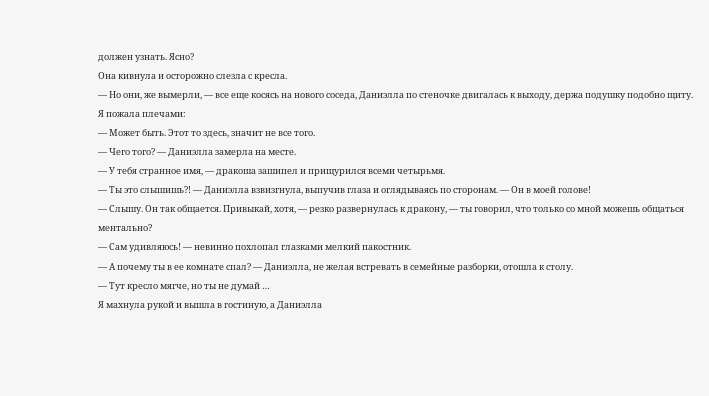должен узнать. Ясно?
Она кивнула и осторожно слезла с кресла.
— Но они, же вымерли, — все еще косясь на нового соседа, Даниэлла по стеночке двигалась к выходу, держа подушку подобно щиту.
Я пожала плечами:
— Может быть. Этот то здесь, значит не все того.
— Чего того? — Даниэлла замерла на месте.
— У тебя странное имя, — дракоша зашипел и прищурился всеми четырьмя.
— Ты это слышишь?! — Даниэлла взвизгнула, выпучив глаза и оглядываясь по сторонам. — Он в моей голове!
— Слышу. Он так общается. Привыкай, хотя, — резко развернулась к дракону, — ты говорил, что только со мной можешь общаться ментально?
— Сам удивляюсь! — невинно похлопал глазками мелкий пакостник.
— А почему ты в ее комнате спал? — Даниэлла, не желая встревать в семейные разборки, отошла к столу.
— Тут кресло мягче, но ты не думай …
Я махнула рукой и вышла в гостиную, а Даниэлла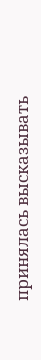принялась высказывать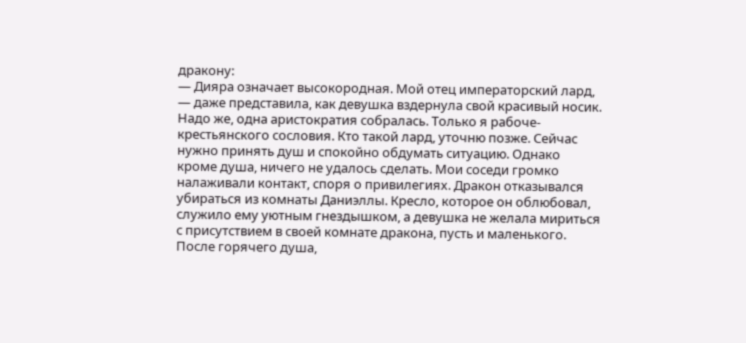дракону:
— Дияра означает высокородная. Мой отец императорский лард, — даже представила, как девушка вздернула свой красивый носик.
Надо же, одна аристократия собралась. Только я рабоче-крестьянского сословия. Кто такой лард, уточню позже. Сейчас нужно принять душ и спокойно обдумать ситуацию. Однако кроме душа, ничего не удалось сделать. Мои соседи громко налаживали контакт, споря о привилегиях. Дракон отказывался убираться из комнаты Даниэллы. Кресло, которое он облюбовал, служило ему уютным гнездышком, а девушка не желала мириться с присутствием в своей комнате дракона, пусть и маленького.
После горячего душа,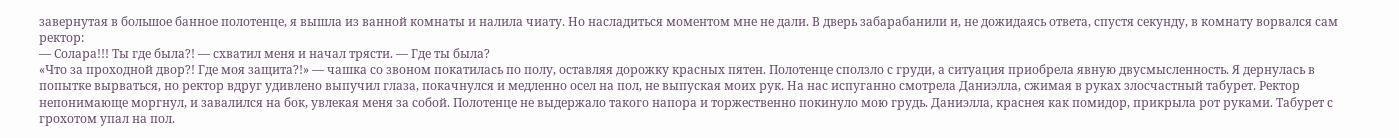завернутая в большое банное полотенце, я вышла из ванной комнаты и налила чиату. Но насладиться моментом мне не дали. В дверь забарабанили и, не дожидаясь ответа, спустя секунду, в комнату ворвался сам ректор:
— Солара!!! Ты где была?! — схватил меня и начал трясти. — Где ты была?
«Что за проходной двор?! Где моя защита?!» — чашка со звоном покатилась по полу, оставляя дорожку красных пятен. Полотенце сползло с груди, а ситуация приобрела явную двусмысленность. Я дернулась в попытке вырваться, но ректор вдруг удивлено выпучил глаза, покачнулся и медленно осел на пол, не выпуская моих рук. На нас испуганно смотрела Даниэлла, сжимая в руках злосчастный табурет. Ректор непонимающе моргнул, и завалился на бок, увлекая меня за собой. Полотенце не выдержало такого напора и торжественно покинуло мою грудь. Даниэлла, краснея как помидор, прикрыла рот руками. Табурет с грохотом упал на пол.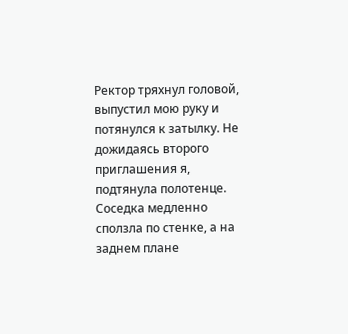Ректор тряхнул головой, выпустил мою руку и потянулся к затылку. Не дожидаясь второго приглашения я, подтянула полотенце. Соседка медленно сползла по стенке, а на заднем плане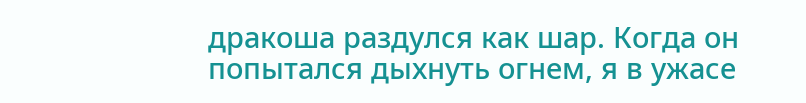дракоша раздулся как шар. Когда он попытался дыхнуть огнем, я в ужасе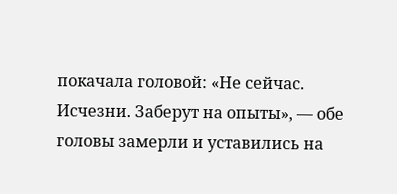покачала головой: «Не сейчас. Исчезни. Заберут на опыты», — обе головы замерли и уставились на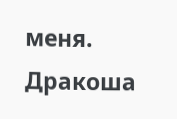меня. Дракоша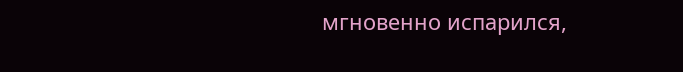мгновенно испарился,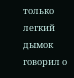только легкий дымок говорил о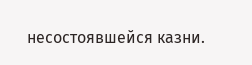несостоявшейся казни.